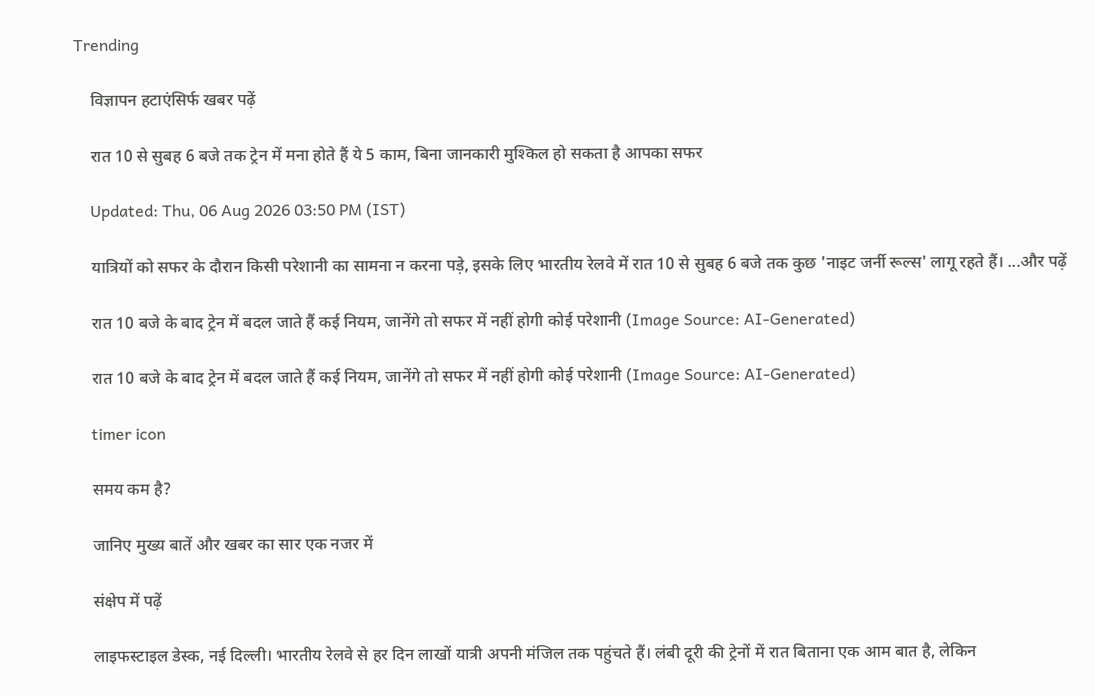Trending

    विज्ञापन हटाएंसिर्फ खबर पढ़ें

    रात 10 से सुबह 6 बजे तक ट्रेन में मना होते हैं ये 5 काम, बिना जानकारी मुश्किल हो सकता है आपका सफर

    Updated: Thu, 06 Aug 2026 03:50 PM (IST)

    यात्रियों को सफर के दौरान किसी परेशानी का सामना न करना पड़े, इसके लिए भारतीय रेलवे में रात 10 से सुबह 6 बजे तक कुछ 'नाइट जर्नी रूल्स' लागू रहते हैं। ...और पढ़ें

    रात 10 बजे के बाद ट्रेन में बदल जाते हैं कई नियम, जानेंगे तो सफर में नहीं होगी कोई परेशानी (Image Source: AI-Generated)

    रात 10 बजे के बाद ट्रेन में बदल जाते हैं कई नियम, जानेंगे तो सफर में नहीं होगी कोई परेशानी (Image Source: AI-Generated)

    timer icon

    समय कम है?

    जानिए मुख्य बातें और खबर का सार एक नजर में

    संक्षेप में पढ़ें

    लाइफस्टाइल डेस्क, नई दिल्ली। भारतीय रेलवे से हर दिन लाखों यात्री अपनी मंजिल तक पहुंचते हैं। लंबी दूरी की ट्रेनों में रात बिताना एक आम बात है, लेकिन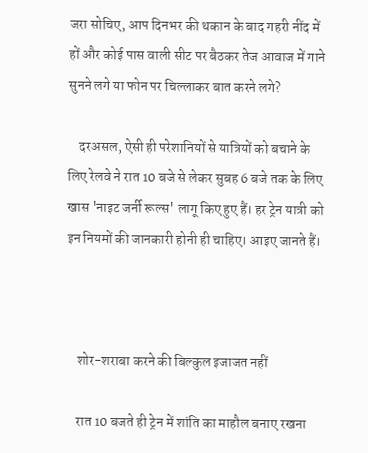जरा सोचिए, आप दिनभर की थकान के बाद गहरी नींद में हों और कोई पास वाली सीट पर बैठकर तेज आवाज में गाने सुनने लगे या फोन पर चिल्लाकर बात करने लगे?

    दरअसल, ऐसी ही परेशानियों से यात्रियों को बचाने के लिए रेलवे ने रात 10 बजे से लेकर सुबह 6 बजे तक के लिए खास 'नाइट जर्नी रूल्स' लागू किए हुए हैं। हर ट्रेन यात्री को इन नियमों की जानकारी होनी ही चाहिए। आइए जानते हैं।



    शोर-शराबा करने की बिल्कुल इजाजत नहीं

    रात 10 बजते ही ट्रेन में शांति का माहौल बनाए रखना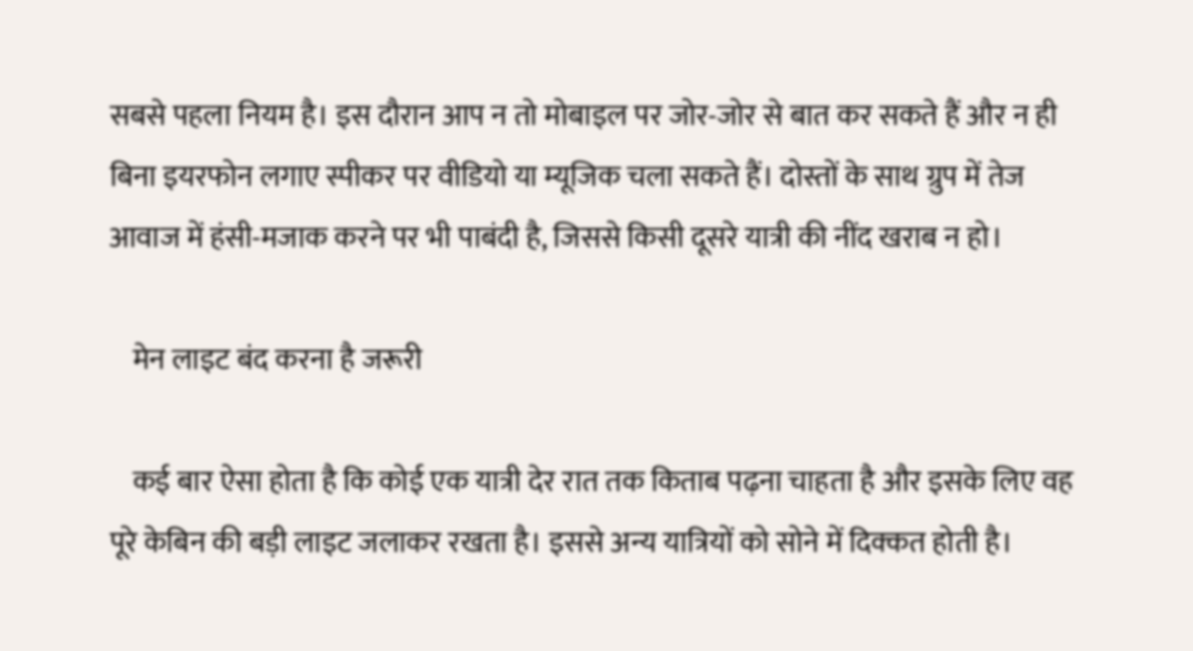सबसे पहला नियम है। इस दौरान आप न तो मोबाइल पर जोर-जोर से बात कर सकते हैं और न ही बिना इयरफोन लगाए स्पीकर पर वीडियो या म्यूजिक चला सकते हैं। दोस्तों के साथ ग्रुप में तेज आवाज में हंसी-मजाक करने पर भी पाबंदी है, जिससे किसी दूसरे यात्री की नींद खराब न हो।

    मेन लाइट बंद करना है जरूरी

    कई बार ऐसा होता है कि कोई एक यात्री देर रात तक किताब पढ़ना चाहता है और इसके लिए वह पूरे केबिन की बड़ी लाइट जलाकर रखता है। इससे अन्य यात्रियों को सोने में दिक्कत होती है।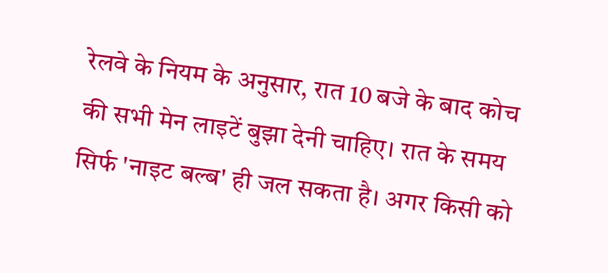रेलवे के नियम के अनुसार, रात 10 बजे के बाद कोच की सभी मेन लाइटें बुझा देनी चाहिए। रात के समय सिर्फ 'नाइट बल्ब' ही जल सकता है। अगर किसी को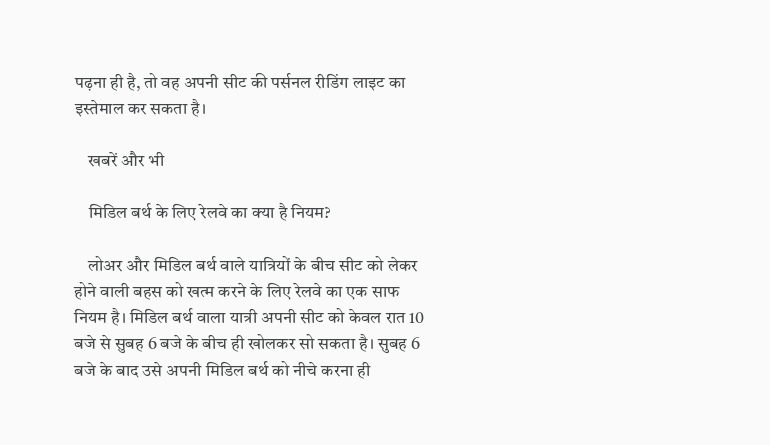पढ़ना ही है, तो वह अपनी सीट की पर्सनल रीडिंग लाइट का इस्तेमाल कर सकता है।

    खबरें और भी

    मिडिल बर्थ के लिए रेलवे का क्या है नियम?

    लोअर और मिडिल बर्थ वाले यात्रियों के बीच सीट को लेकर होने वाली बहस को खत्म करने के लिए रेलवे का एक साफ नियम है। मिडिल बर्थ वाला यात्री अपनी सीट को केवल रात 10 बजे से सुबह 6 बजे के बीच ही खोलकर सो सकता है। सुबह 6 बजे के बाद उसे अपनी मिडिल बर्थ को नीचे करना ही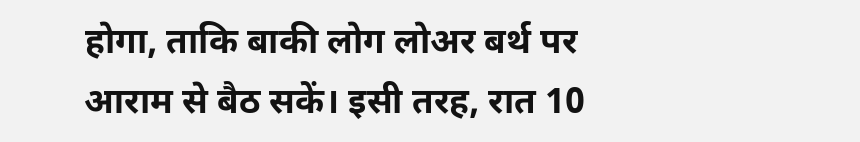होगा, ताकि बाकी लोग लोअर बर्थ पर आराम से बैठ सकें। इसी तरह, रात 10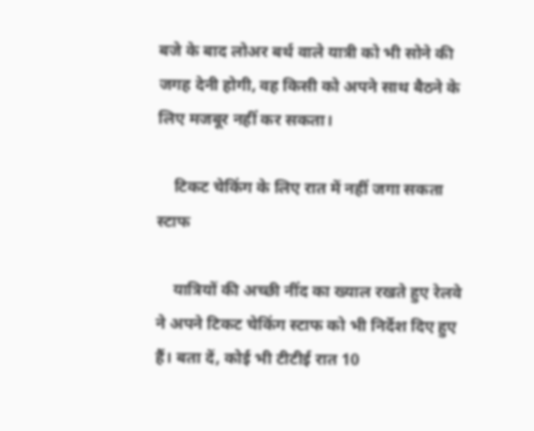बजे के बाद लोअर बर्थ वाले यात्री को भी सोने की जगह देनी होगी, वह किसी को अपने साथ बैठने के लिए मजबूर नहीं कर सकता।

    टिकट चेकिंग के लिए रात में नहीं जगा सकता स्टाफ

    यात्रियों की अच्छी नींद का ख्याल रखते हुए रेलवे ने अपने टिकट चेकिंग स्टाफ को भी निर्देश दिए हुए हैं। बता दें, कोई भी टीटीई रात 10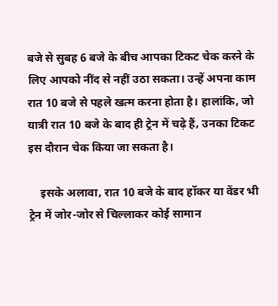बजे से सुबह 6 बजे के बीच आपका टिकट चेक करने के लिए आपको नींद से नहीं उठा सकता। उन्हें अपना काम रात 10 बजे से पहले खत्म करना होता है। हालांकि, जो यात्री रात 10 बजे के बाद ही ट्रेन में चढ़े हैं, उनका टिकट इस दौरान चेक किया जा सकता है।

    इसके अलावा, रात 10 बजे के बाद हॉकर या वेंडर भी ट्रेन में जोर-जोर से चिल्लाकर कोई सामान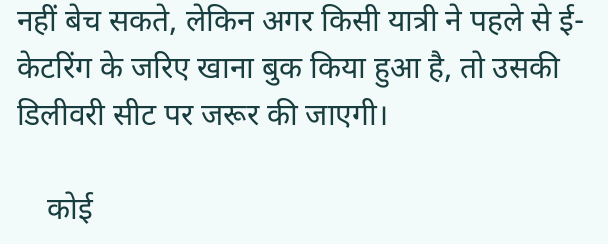नहीं बेच सकते, लेकिन अगर किसी यात्री ने पहले से ई-केटरिंग के जरिए खाना बुक किया हुआ है, तो उसकी डिलीवरी सीट पर जरूर की जाएगी।

    कोई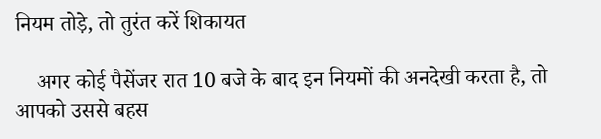नियम तोड़े, तो तुरंत करें शिकायत

    अगर कोई पैसेंजर रात 10 बजे के बाद इन नियमों की अनदेखी करता है, तो आपको उससे बहस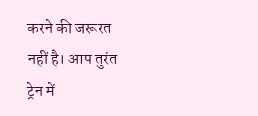करने की जरूरत नहीं है। आप तुरंत ट्रेन में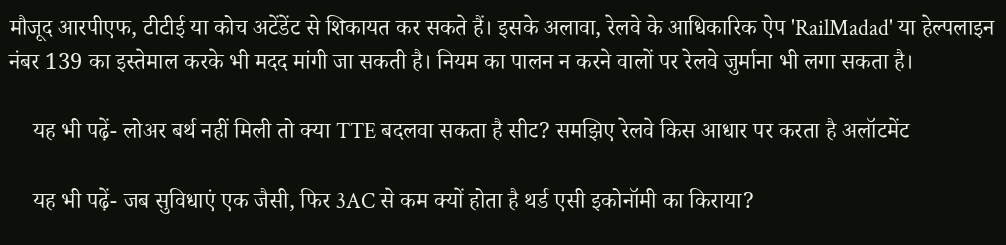मौजूद आरपीएफ, टीटीई या कोच अटेंडेंट से शिकायत कर सकते हैं। इसके अलावा, रेलवे के आधिकारिक ऐप 'RailMadad' या हेल्पलाइन नंबर 139 का इस्तेमाल करके भी मदद मांगी जा सकती है। नियम का पालन न करने वालों पर रेलवे जुर्माना भी लगा सकता है।

    यह भी पढ़ें- लोअर बर्थ नहीं मिली तो क्या TTE बदलवा सकता है सीट? समझिए रेलवे किस आधार पर करता है अलॉटमेंट

    यह भी पढ़ें- जब सुविधाएं एक जैसी, फिर 3AC से कम क्यों होता है थर्ड एसी इकोनॉमी का किराया?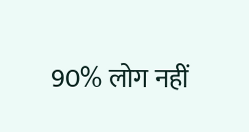90% लोग नहीं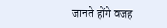जानते होंगे वजह